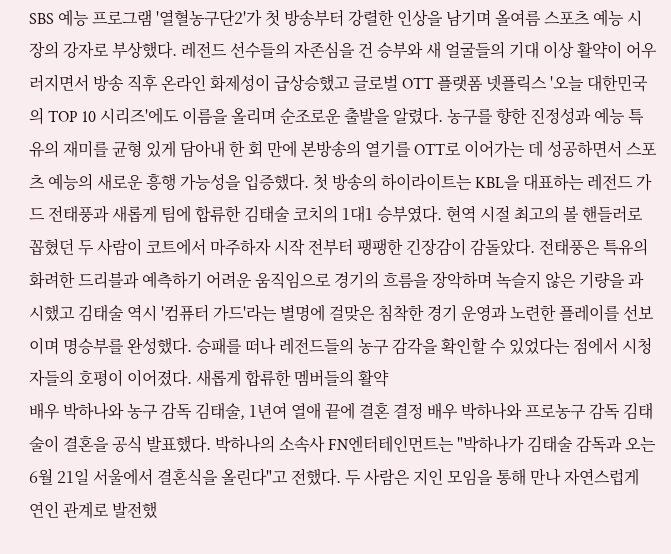SBS 예능 프로그램 '열혈농구단2'가 첫 방송부터 강렬한 인상을 남기며 올여름 스포츠 예능 시장의 강자로 부상했다. 레전드 선수들의 자존심을 건 승부와 새 얼굴들의 기대 이상 활약이 어우러지면서 방송 직후 온라인 화제성이 급상승했고 글로벌 OTT 플랫폼 넷플릭스 '오늘 대한민국의 TOP 10 시리즈'에도 이름을 올리며 순조로운 출발을 알렸다. 농구를 향한 진정성과 예능 특유의 재미를 균형 있게 담아내 한 회 만에 본방송의 열기를 OTT로 이어가는 데 성공하면서 스포츠 예능의 새로운 흥행 가능성을 입증했다. 첫 방송의 하이라이트는 KBL을 대표하는 레전드 가드 전태풍과 새롭게 팀에 합류한 김태술 코치의 1대1 승부였다. 현역 시절 최고의 볼 핸들러로 꼽혔던 두 사람이 코트에서 마주하자 시작 전부터 팽팽한 긴장감이 감돌았다. 전태풍은 특유의 화려한 드리블과 예측하기 어려운 움직임으로 경기의 흐름을 장악하며 녹슬지 않은 기량을 과시했고 김태술 역시 '컴퓨터 가드'라는 별명에 걸맞은 침착한 경기 운영과 노련한 플레이를 선보이며 명승부를 완성했다. 승패를 떠나 레전드들의 농구 감각을 확인할 수 있었다는 점에서 시청자들의 호평이 이어졌다. 새롭게 합류한 멤버들의 활약
배우 박하나와 농구 감독 김태술, 1년여 열애 끝에 결혼 결정 배우 박하나와 프로농구 감독 김태술이 결혼을 공식 발표했다. 박하나의 소속사 FN엔터테인먼트는 "박하나가 김태술 감독과 오는 6월 21일 서울에서 결혼식을 올린다"고 전했다. 두 사람은 지인 모임을 통해 만나 자연스럽게 연인 관계로 발전했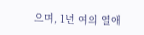으며, 1년 여의 열애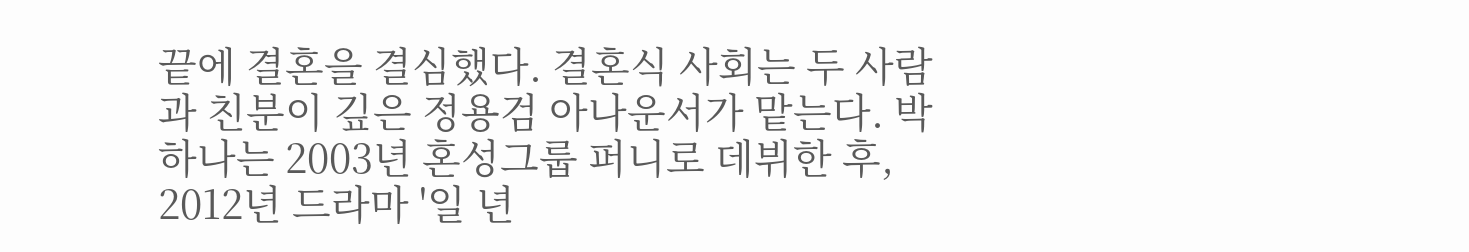끝에 결혼을 결심했다. 결혼식 사회는 두 사람과 친분이 깊은 정용검 아나운서가 맡는다. 박하나는 2003년 혼성그룹 퍼니로 데뷔한 후, 2012년 드라마 '일 년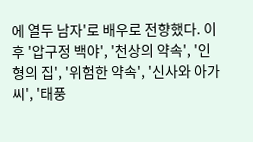에 열두 남자'로 배우로 전향했다. 이후 '압구정 백야', '천상의 약속', '인형의 집', '위험한 약속', '신사와 아가씨', '태풍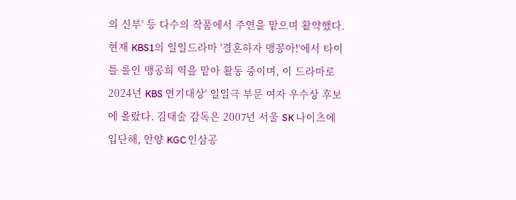의 신부' 등 다수의 작품에서 주연을 맡으며 활약했다. 현재 KBS1의 일일드라마 '결혼하자 맹꽁아!'에서 타이틀 롤인 맹공희 역을 맡아 활동 중이며, 이 드라마로 2024년 KBS 연기대상' 일일극 부문 여자 우수상 후보에 올랐다. 김태술 감독은 2007년 서울 SK 나이츠에 입단해, 안양 KGC 인삼공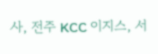사, 전주 KCC 이지스, 서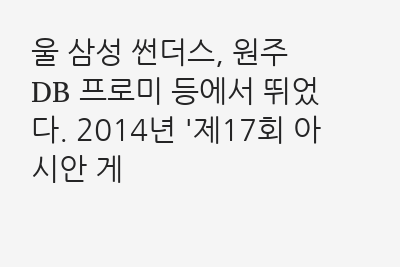울 삼성 썬더스, 원주 DB 프로미 등에서 뛰었다. 2014년 '제17회 아시안 게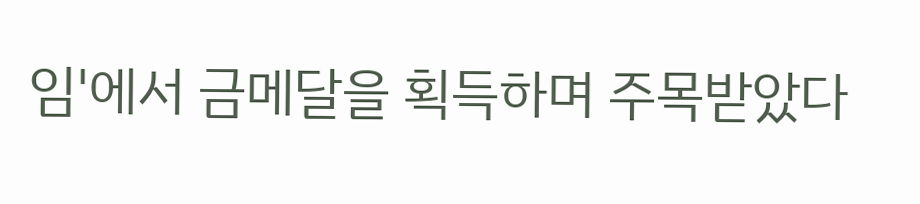임'에서 금메달을 획득하며 주목받았다